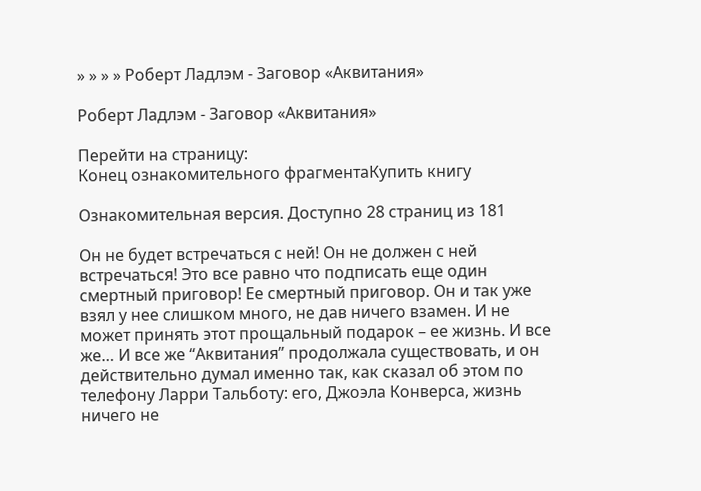» » » » Роберт Ладлэм - Заговор «Аквитания»

Роберт Ладлэм - Заговор «Аквитания»

Перейти на страницу:
Конец ознакомительного фрагментаКупить книгу

Ознакомительная версия. Доступно 28 страниц из 181

Он не будет встречаться с ней! Он не должен с ней встречаться! Это все равно что подписать еще один смертный приговор! Ее смертный приговор. Он и так уже взял у нее слишком много, не дав ничего взамен. И не может принять этот прощальный подарок – ее жизнь. И все же… И все же “Аквитания” продолжала существовать, и он действительно думал именно так, как сказал об этом по телефону Ларри Тальботу: его, Джоэла Конверса, жизнь ничего не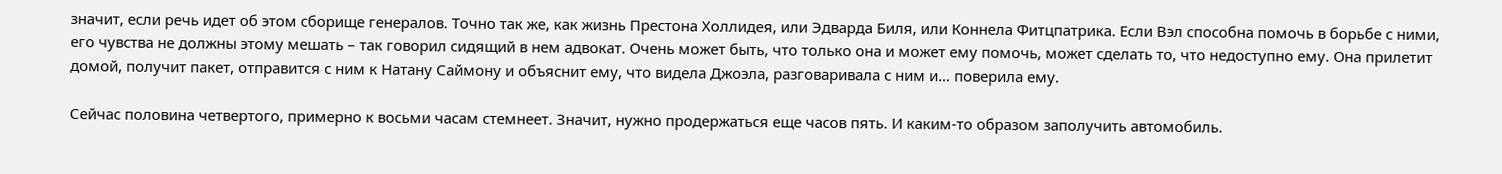значит, если речь идет об этом сборище генералов. Точно так же, как жизнь Престона Холлидея, или Эдварда Биля, или Коннела Фитцпатрика. Если Вэл способна помочь в борьбе с ними, его чувства не должны этому мешать – так говорил сидящий в нем адвокат. Очень может быть, что только она и может ему помочь, может сделать то, что недоступно ему. Она прилетит домой, получит пакет, отправится с ним к Натану Саймону и объяснит ему, что видела Джоэла, разговаривала с ним и… поверила ему.

Сейчас половина четвертого, примерно к восьми часам стемнеет. Значит, нужно продержаться еще часов пять. И каким-то образом заполучить автомобиль.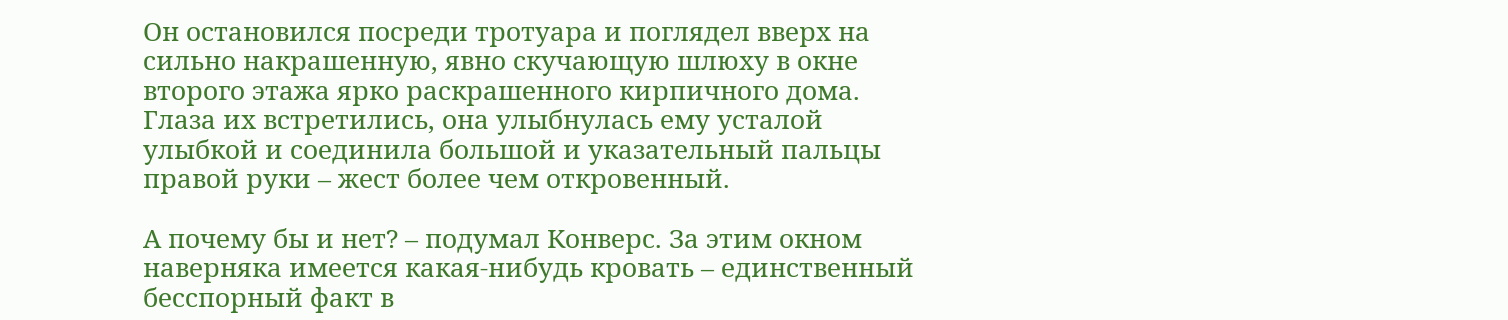Он остановился посреди тротуара и поглядел вверх на сильно накрашенную, явно скучающую шлюху в окне второго этажа ярко раскрашенного кирпичного дома. Глаза их встретились, она улыбнулась ему усталой улыбкой и соединила большой и указательный пальцы правой руки – жест более чем откровенный.

А почему бы и нет? – подумал Конверс. За этим окном наверняка имеется какая-нибудь кровать – единственный бесспорный факт в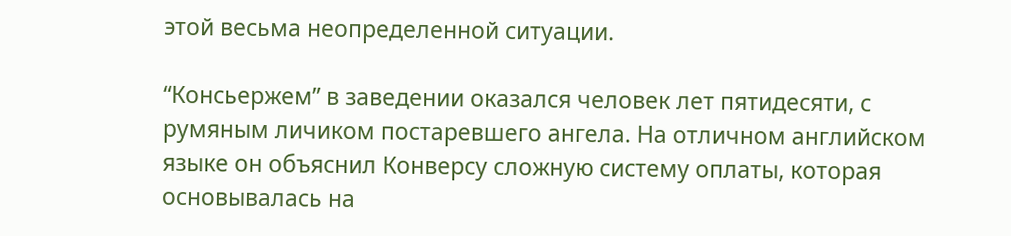этой весьма неопределенной ситуации.

“Консьержем” в заведении оказался человек лет пятидесяти, с румяным личиком постаревшего ангела. На отличном английском языке он объяснил Конверсу сложную систему оплаты, которая основывалась на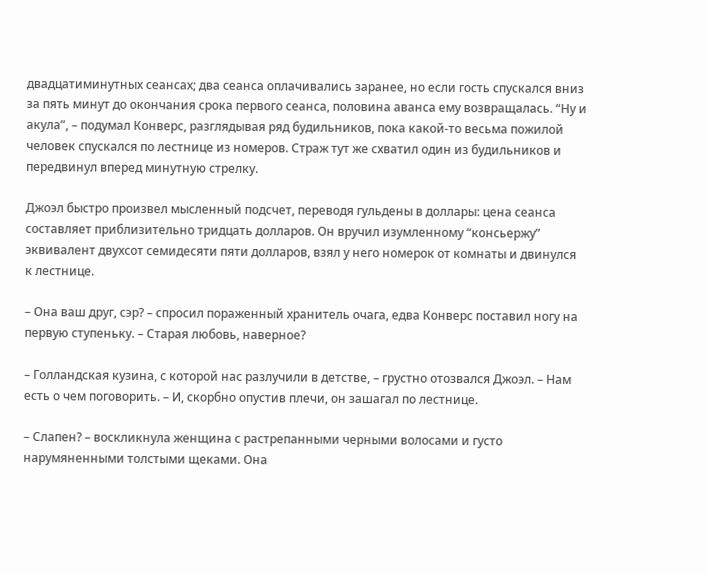двадцатиминутных сеансах; два сеанса оплачивались заранее, но если гость спускался вниз за пять минут до окончания срока первого сеанса, половина аванса ему возвращалась. “Ну и акула”, – подумал Конверс, разглядывая ряд будильников, пока какой-то весьма пожилой человек спускался по лестнице из номеров. Страж тут же схватил один из будильников и передвинул вперед минутную стрелку.

Джоэл быстро произвел мысленный подсчет, переводя гульдены в доллары: цена сеанса составляет приблизительно тридцать долларов. Он вручил изумленному “консьержу” эквивалент двухсот семидесяти пяти долларов, взял у него номерок от комнаты и двинулся к лестнице.

– Она ваш друг, сэр? – спросил пораженный хранитель очага, едва Конверс поставил ногу на первую ступеньку. – Старая любовь, наверное?

– Голландская кузина, с которой нас разлучили в детстве, – грустно отозвался Джоэл. – Нам есть о чем поговорить. – И, скорбно опустив плечи, он зашагал по лестнице.

– Слапен? – воскликнула женщина с растрепанными черными волосами и густо нарумяненными толстыми щеками. Она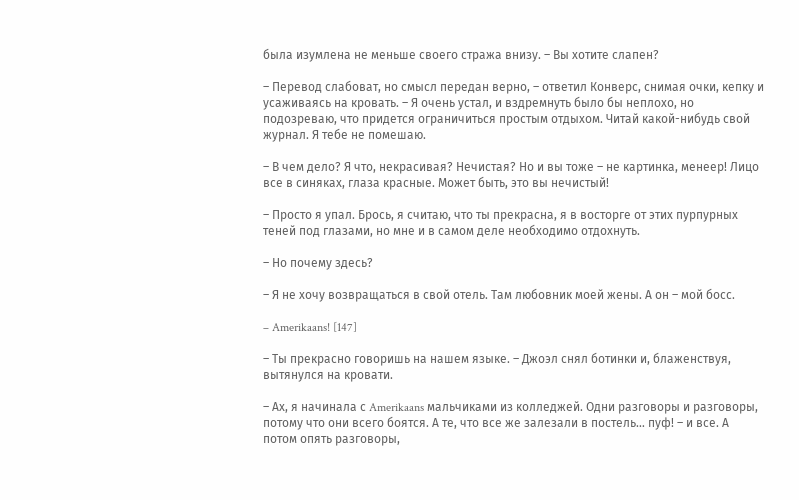была изумлена не меньше своего стража внизу. – Вы хотите слапен?

– Перевод слабоват, но смысл передан верно, – ответил Конверс, снимая очки, кепку и усаживаясь на кровать. – Я очень устал, и вздремнуть было бы неплохо, но подозреваю, что придется ограничиться простым отдыхом. Читай какой-нибудь свой журнал. Я тебе не помешаю.

– В чем дело? Я что, некрасивая? Нечистая? Но и вы тоже – не картинка, менеер! Лицо все в синяках, глаза красные. Может быть, это вы нечистый!

– Просто я упал. Брось, я считаю, что ты прекрасна, я в восторге от этих пурпурных теней под глазами, но мне и в самом деле необходимо отдохнуть.

– Но почему здесь?

– Я не хочу возвращаться в свой отель. Там любовник моей жены. А он – мой босс.

– Amerikaans! [147]

– Ты прекрасно говоришь на нашем языке. – Джоэл снял ботинки и, блаженствуя, вытянулся на кровати.

– Ах, я начинала с Amerikaans мальчиками из колледжей. Одни разговоры и разговоры, потому что они всего боятся. А те, что все же залезали в постель… пуф! – и все. А потом опять разговоры,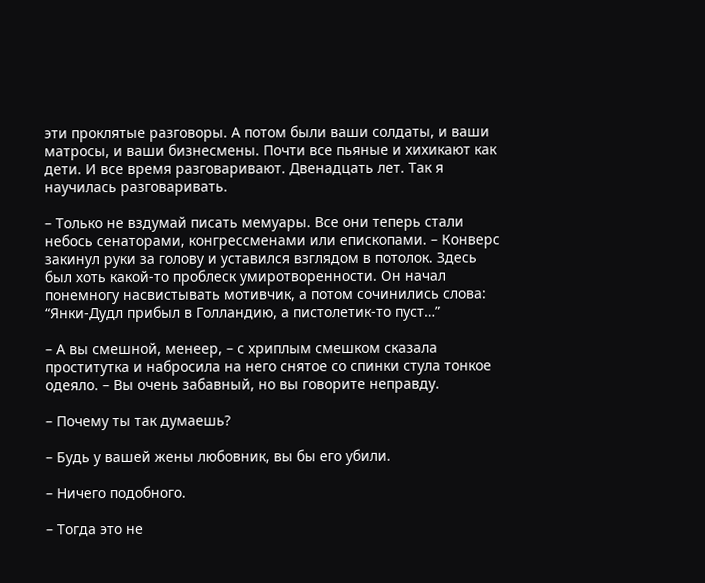эти проклятые разговоры. А потом были ваши солдаты, и ваши матросы, и ваши бизнесмены. Почти все пьяные и хихикают как дети. И все время разговаривают. Двенадцать лет. Так я научилась разговаривать.

– Только не вздумай писать мемуары. Все они теперь стали небось сенаторами, конгрессменами или епископами. – Конверс закинул руки за голову и уставился взглядом в потолок. Здесь был хоть какой-то проблеск умиротворенности. Он начал понемногу насвистывать мотивчик, а потом сочинились слова: “Янки-Дудл прибыл в Голландию, а пистолетик-то пуст…”

– А вы смешной, менеер, – с хриплым смешком сказала проститутка и набросила на него снятое со спинки стула тонкое одеяло. – Вы очень забавный, но вы говорите неправду.

– Почему ты так думаешь?

– Будь у вашей жены любовник, вы бы его убили.

– Ничего подобного.

– Тогда это не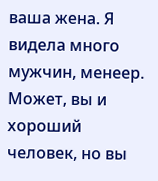ваша жена. Я видела много мужчин, менеер. Может, вы и хороший человек, но вы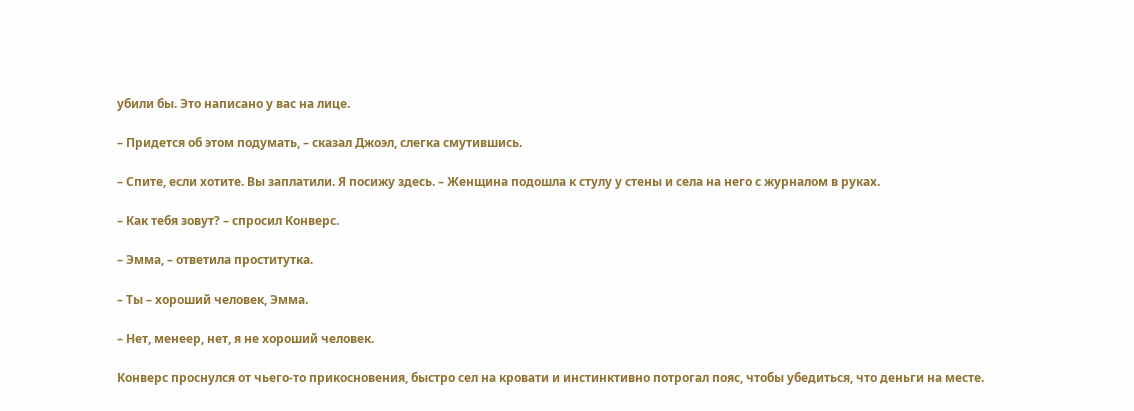убили бы. Это написано у вас на лице.

– Придется об этом подумать, – сказал Джоэл, слегка смутившись.

– Спите, если хотите. Вы заплатили. Я посижу здесь. – Женщина подошла к стулу у стены и села на него с журналом в руках.

– Как тебя зовут? – спросил Конверс.

– Эмма, – ответила проститутка.

– Ты – хороший человек, Эмма.

– Нет, менеер, нет, я не хороший человек.

Конверс проснулся от чьего-то прикосновения, быстро сел на кровати и инстинктивно потрогал пояс, чтобы убедиться, что деньги на месте.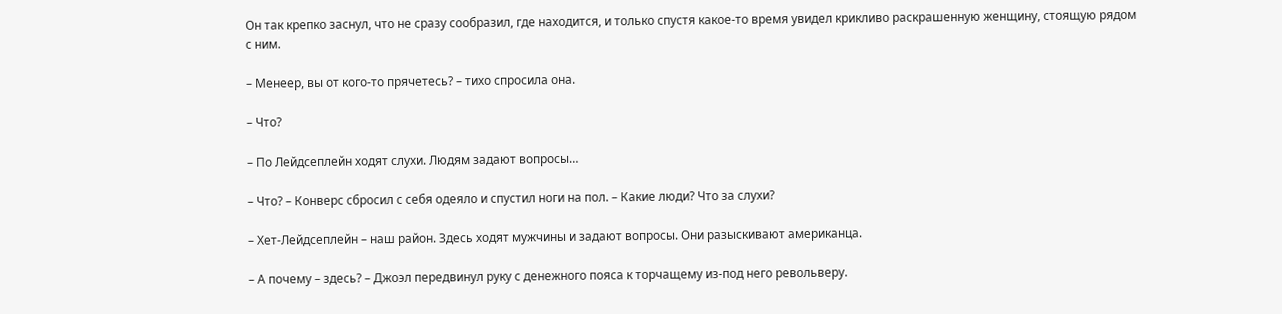Он так крепко заснул, что не сразу сообразил, где находится, и только спустя какое-то время увидел крикливо раскрашенную женщину, стоящую рядом с ним.

– Менеер, вы от кого-то прячетесь? – тихо спросила она.

– Что?

– По Лейдсеплейн ходят слухи. Людям задают вопросы…

– Что? – Конверс сбросил с себя одеяло и спустил ноги на пол. – Какие люди? Что за слухи?

– Хет-Лейдсеплейн – наш район. Здесь ходят мужчины и задают вопросы. Они разыскивают американца.

– А почему – здесь? – Джоэл передвинул руку с денежного пояса к торчащему из-под него револьверу.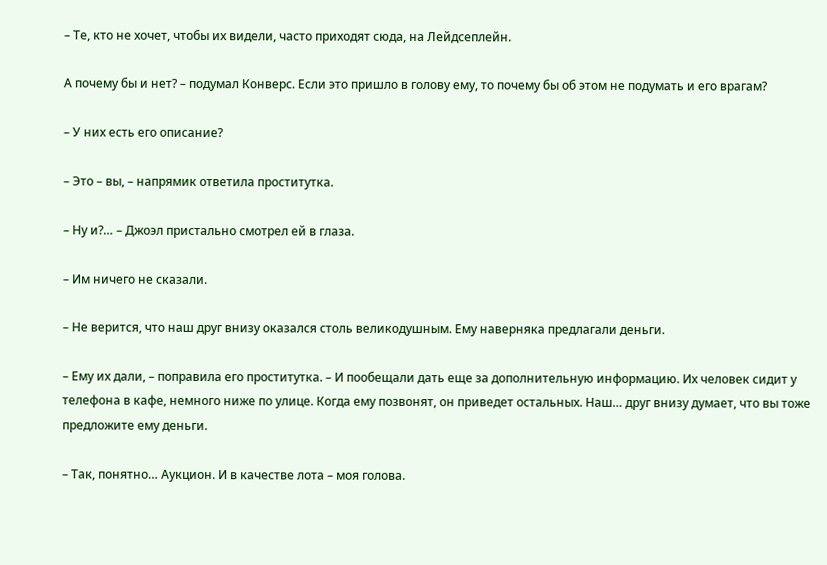– Те, кто не хочет, чтобы их видели, часто приходят сюда, на Лейдсеплейн.

А почему бы и нет? – подумал Конверс. Если это пришло в голову ему, то почему бы об этом не подумать и его врагам?

– У них есть его описание?

– Это – вы, – напрямик ответила проститутка.

– Ну и?… – Джоэл пристально смотрел ей в глаза.

– Им ничего не сказали.

– Не верится, что наш друг внизу оказался столь великодушным. Ему наверняка предлагали деньги.

– Ему их дали, – поправила его проститутка. – И пообещали дать еще за дополнительную информацию. Их человек сидит у телефона в кафе, немного ниже по улице. Когда ему позвонят, он приведет остальных. Наш… друг внизу думает, что вы тоже предложите ему деньги.

– Так, понятно… Аукцион. И в качестве лота – моя голова.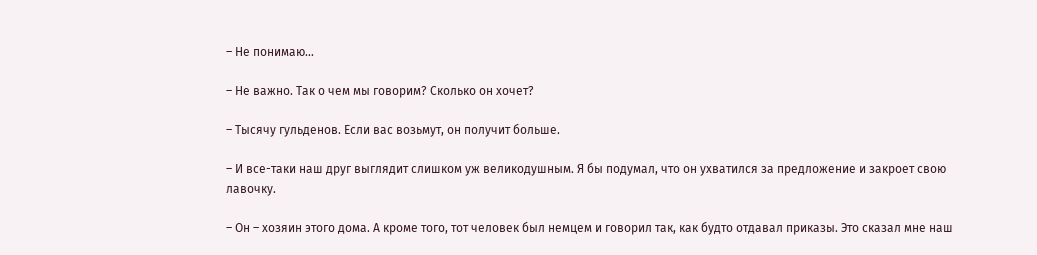– Не понимаю…

– Не важно. Так о чем мы говорим? Сколько он хочет?

– Тысячу гульденов. Если вас возьмут, он получит больше.

– И все-таки наш друг выглядит слишком уж великодушным. Я бы подумал, что он ухватился за предложение и закроет свою лавочку.

– Он – хозяин этого дома. А кроме того, тот человек был немцем и говорил так, как будто отдавал приказы. Это сказал мне наш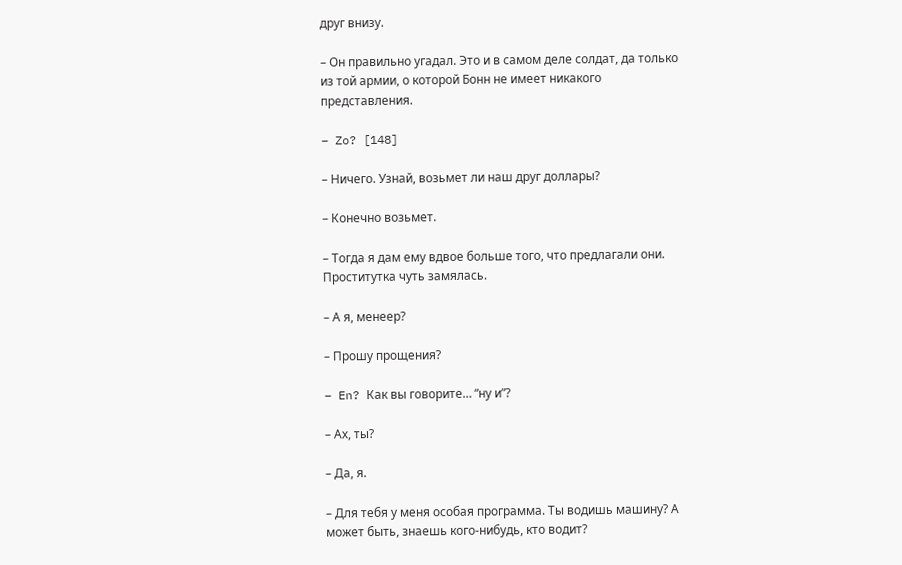друг внизу.

– Он правильно угадал. Это и в самом деле солдат, да только из той армии, о которой Бонн не имеет никакого представления.

– Zo? [148]

– Ничего. Узнай, возьмет ли наш друг доллары?

– Конечно возьмет.

– Тогда я дам ему вдвое больше того, что предлагали они. Проститутка чуть замялась.

– А я, менеер?

– Прошу прощения?

– En? Как вы говорите… “ну и”?

– Ах, ты?

– Да, я.

– Для тебя у меня особая программа. Ты водишь машину? А может быть, знаешь кого-нибудь, кто водит?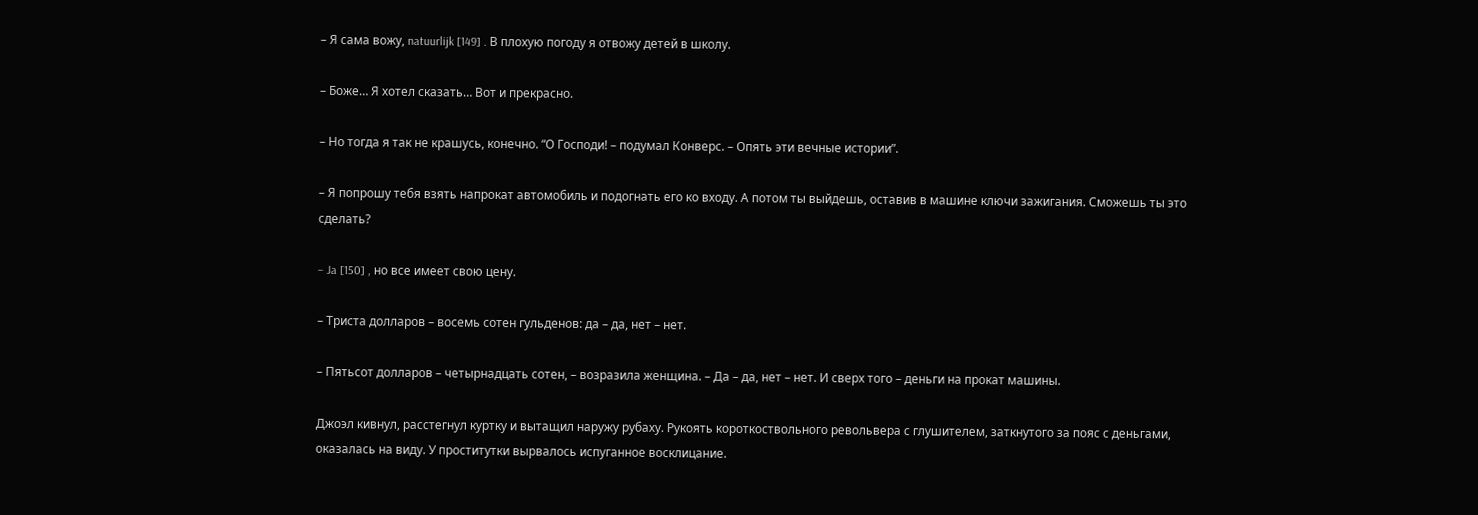– Я сама вожу, natuurlijk [149] . В плохую погоду я отвожу детей в школу.

– Боже… Я хотел сказать… Вот и прекрасно.

– Но тогда я так не крашусь, конечно. “О Господи! – подумал Конверс. – Опять эти вечные истории”.

– Я попрошу тебя взять напрокат автомобиль и подогнать его ко входу. А потом ты выйдешь, оставив в машине ключи зажигания. Сможешь ты это сделать?

– Ja [150] , но все имеет свою цену.

– Триста долларов – восемь сотен гульденов: да – да, нет – нет.

– Пятьсот долларов – четырнадцать сотен, – возразила женщина. – Да – да, нет – нет. И сверх того – деньги на прокат машины.

Джоэл кивнул, расстегнул куртку и вытащил наружу рубаху. Рукоять короткоствольного револьвера с глушителем, заткнутого за пояс с деньгами, оказалась на виду. У проститутки вырвалось испуганное восклицание.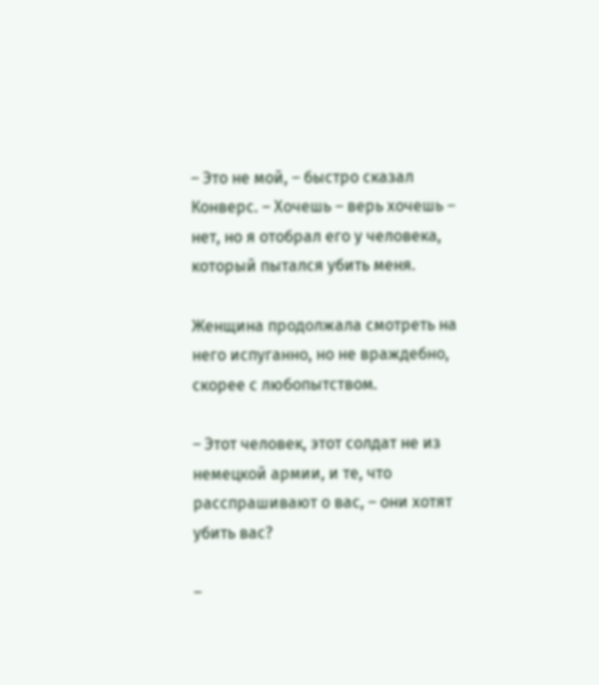– Это не мой, – быстро сказал Конверс. – Хочешь – верь хочешь – нет, но я отобрал его у человека, который пытался убить меня.

Женщина продолжала смотреть на него испуганно, но не враждебно, скорее с любопытством.

– Этот человек, этот солдат не из немецкой армии, и те, что расспрашивают о вас, – они хотят убить вас?

–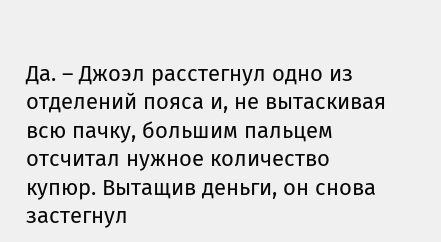Да. – Джоэл расстегнул одно из отделений пояса и, не вытаскивая всю пачку, большим пальцем отсчитал нужное количество купюр. Вытащив деньги, он снова застегнул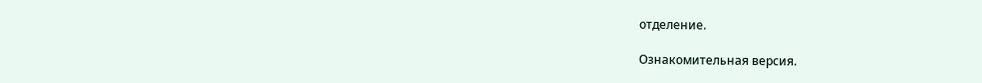отделение.

Ознакомительная версия.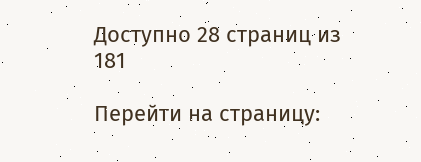Доступно 28 страниц из 181

Перейти на страницу: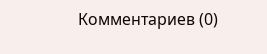Комментариев (0)